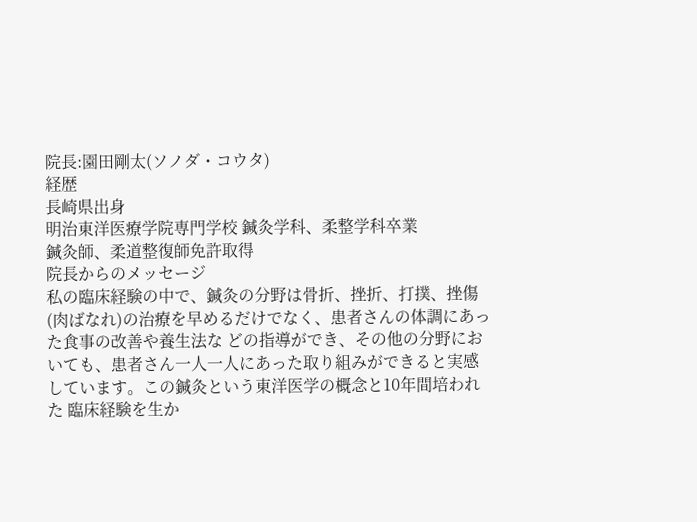院長:園田剛太(ソノダ・コウタ)
経歴
長崎県出身
明治東洋医療学院専門学校 鍼灸学科、柔整学科卒業
鍼灸師、柔道整復師免許取得
院長からのメッセージ
私の臨床経験の中で、鍼灸の分野は骨折、挫折、打撲、挫傷(肉ばなれ)の治療を早めるだけでなく、患者さんの体調にあった食事の改善や養生法な どの指導ができ、その他の分野においても、患者さん一人一人にあった取り組みができると実感しています。この鍼灸という東洋医学の概念と10年間培われた 臨床経験を生か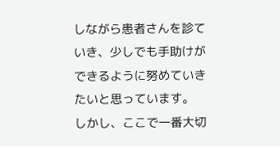しながら患者さんを診ていき、少しでも手助けができるように努めていきたいと思っています。
しかし、ここで一番大切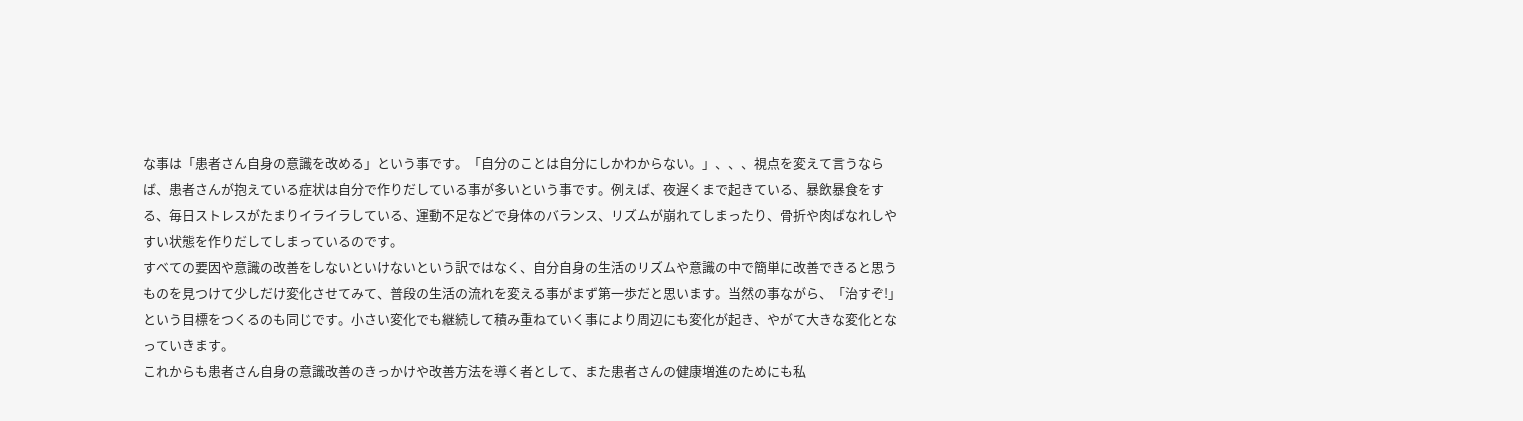な事は「患者さん自身の意識を改める」という事です。「自分のことは自分にしかわからない。」、、、視点を変えて言うならば、患者さんが抱えている症状は自分で作りだしている事が多いという事です。例えば、夜遅くまで起きている、暴飲暴食をする、毎日ストレスがたまりイライラしている、運動不足などで身体のバランス、リズムが崩れてしまったり、骨折や肉ばなれしやすい状態を作りだしてしまっているのです。
すべての要因や意識の改善をしないといけないという訳ではなく、自分自身の生活のリズムや意識の中で簡単に改善できると思うものを見つけて少しだけ変化させてみて、普段の生活の流れを変える事がまず第一歩だと思います。当然の事ながら、「治すぞ!」という目標をつくるのも同じです。小さい変化でも継続して積み重ねていく事により周辺にも変化が起き、やがて大きな変化となっていきます。
これからも患者さん自身の意識改善のきっかけや改善方法を導く者として、また患者さんの健康増進のためにも私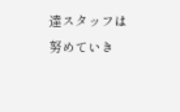達スタッフは努めていき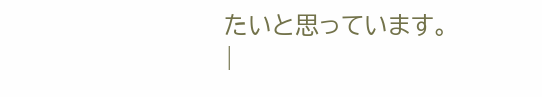たいと思っています。
|